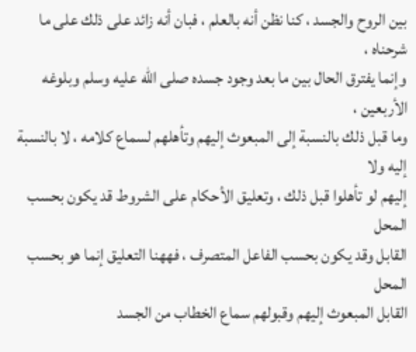بين الروح والجسد ، كنا نظن أنه بالعلم ، فبان أنه زائد على ذلك على ما شرحناه ،
وإنما يفترق الحال بين ما بعد وجود جسده صلى الله عليه وسلم وبلوغه الأربعين ،
وما قبل ذلك بالنسبة إلى المبعوث إليهم وتأهلهم لسماع كلامه ، لا بالنسبة إليه ولا
إليهم لو تأهلوا قبل ذلك ، وتعليق الأحكام على الشروط قد يكون بحسب المحل
القابل وقد يكون بحسب الفاعل المتصرف ، فههنا التعليق إنما هو بحسب المحل
القابل المبعوث إليهم وقبولهم سماع الخطاب من الجسد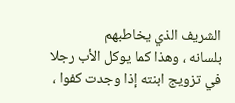الشريف الذي يخاطبهم
بلسانه ، وهذا كما يوكل الأب رجلا في تزويج ابنته إذا وجدت كفوا ،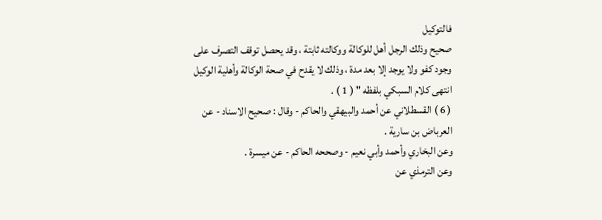فالتوكيل
صحيح وذلك الرجل أهل للوكالة ووكالته ثابتة ، وقد يحصل توقف التصرف على
وجود كفو ولا يوجد إلا بعد مدة ، وذلك لا يقدح في صحة الوكالة وأهلية الوكيل
انتهى كلام السبكي بلفظه " ( 1 ) .
( 6 ) القسطلاني عن أحمد والبيهقي والحاكم - وقال : صحيح الاسناد - عن
العرباض بن سارية .
وعن البخاري وأحمد وأبي نعيم - وصححه الحاكم - عن ميسرة .
وعن الترمذي عن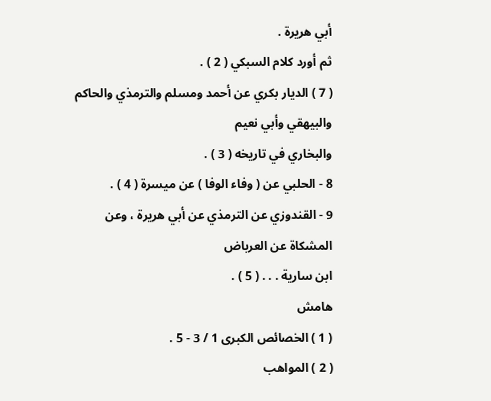أبي هريرة .
ثم أورد كلام السبكي ( 2 ) .
( 7 ) الديار بكري عن أحمد ومسلم والترمذي والحاكم والبيهقي وأبي نعيم
والبخاري في تاريخه ( 3 ) .
8 - الحلبي عن ( وفاء الوفا ) عن ميسرة ( 4 ) .
9 - القندوزي عن الترمذي عن أبي هريرة ، وعن المشكاة عن العرباض
ابن سارية . . . ( 5 ) .
هامش
( 1 ) الخصائص الكبرى 1 / 3 - 5 .
( 2 ) المواهب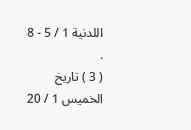اللدنية 1 / 5 - 8 .
( 3 ) تاريخ الخميس 1 / 20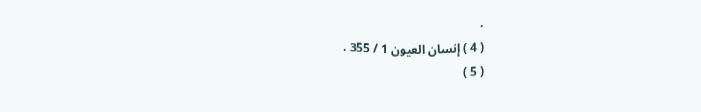.
( 4 ) إنسان العيون 1 / 355 .
( 5 )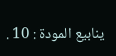ينابيع المودة : 10 .